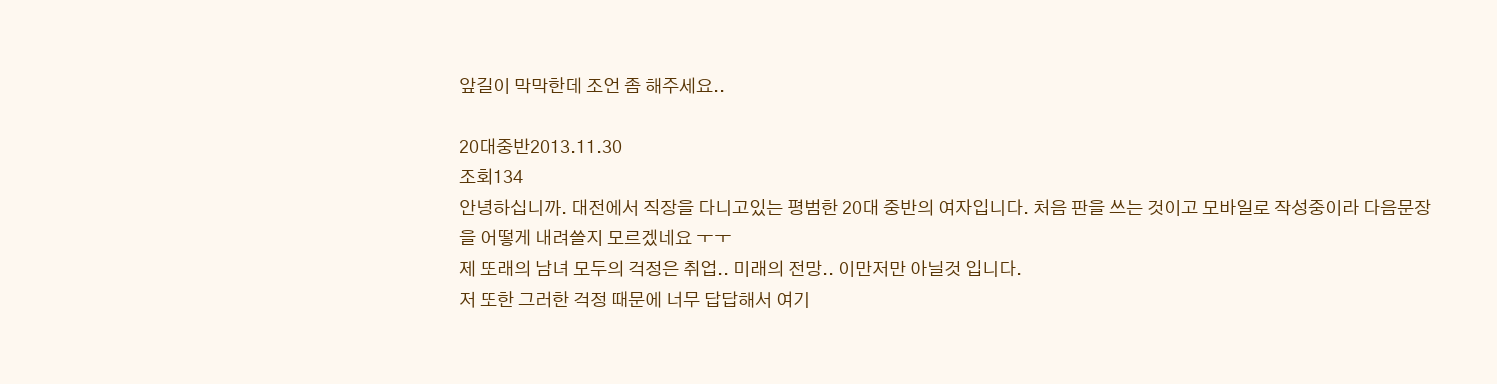앞길이 막막한데 조언 좀 해주세요..

20대중반2013.11.30
조회134
안녕하십니까. 대전에서 직장을 다니고있는 평범한 20대 중반의 여자입니다. 처음 판을 쓰는 것이고 모바일로 작성중이라 다음문장을 어떻게 내려쓸지 모르겠네요 ㅜㅜ
제 또래의 남녀 모두의 걱정은 취업.. 미래의 전망.. 이만저만 아닐것 입니다.
저 또한 그러한 걱정 때문에 너무 답답해서 여기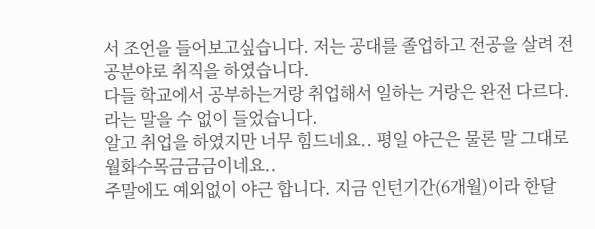서 조언을 들어보고싶습니다. 저는 공대를 졸업하고 전공을 살려 전공분야로 취직을 하였습니다.
다들 학교에서 공부하는거랑 취업해서 일하는 거랑은 완전 다르다. 라는 말을 수 없이 들었습니다.
알고 취업을 하였지만 너무 힘드네요.. 평일 야근은 물론 말 그대로 월화수목금금금이네요..
주말에도 예외없이 야근 합니다. 지금 인턴기간(6개월)이라 한달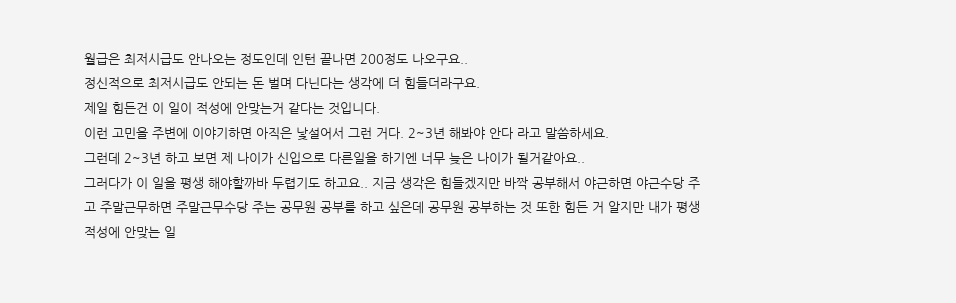월급은 최저시급도 안나오는 정도인데 인턴 끝나면 200정도 나오구요..
정신적으로 최저시급도 안되는 돈 벌며 다닌다는 생각에 더 힘들더라구요.
제일 힘든건 이 일이 적성에 안맞는거 같다는 것입니다.
이런 고민을 주변에 이야기하면 아직은 낯설어서 그런 거다. 2~3년 해봐야 안다 라고 말씀하세요.
그런데 2~3년 하고 보면 제 나이가 신입으로 다른일을 하기엔 너무 늦은 나이가 될거같아요..
그러다가 이 일을 평생 해야할까바 두렵기도 하고요.. 지금 생각은 힘들겠지만 바짝 공부해서 야근하면 야근수당 주고 주말근무하면 주말근무수당 주는 공무원 공부를 하고 싶은데 공무원 공부하는 것 또한 힘든 거 알지만 내가 평생 적성에 안맞는 일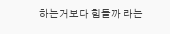하는거보다 힘들까 라는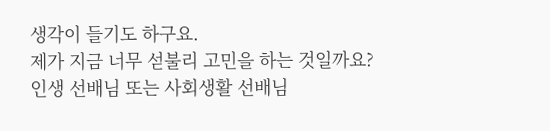생각이 들기도 하구요.
제가 지금 너무 섣불리 고민을 하는 것일까요?
인생 선배님 또는 사회생활 선배님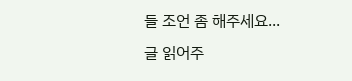들 조언 좀 해주세요...
글 읽어주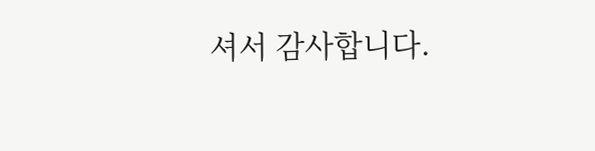셔서 감사합니다.